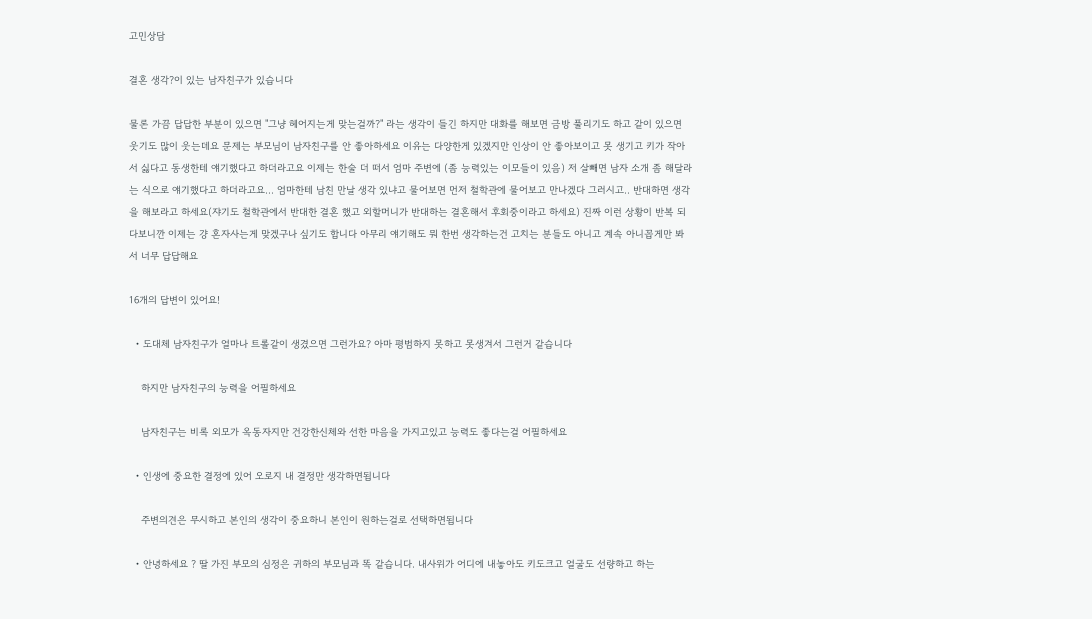고민상담

결혼 생각?이 있는 남자친구가 있습니다

물론 가끔 답답한 부분이 있으면 "그냥 헤어지는게 맞는걸까?" 라는 생각이 들긴 하지만 대화를 해보면 금방 풀리기도 하고 같이 있으면 웃기도 많이 웃는데요 문제는 부모님이 남자친구를 안 좋아하세요 이유는 다양한게 있겠지만 인상이 안 좋아보이고 못 생기고 키가 작아서 싫다고 동생한테 얘기했다고 하더라고요 이제는 한술 더 떠서 엄마 주변에 (좀 능력있는 이모들이 있음) 저 살빼면 남자 소개 좀 해달라는 식으로 얘기했다고 하더라고요... 엄마한테 남친 만날 생각 있냐고 물어보면 먼저 철학관에 물어보고 만나겠다 그러시고.. 반대하면 생각을 해보라고 하세요(쟈기도 철학관에서 반대한 결혼 했고 외할머니가 반대하는 결혼해서 후회중이라고 하세요) 진짜 이런 상황이 반복 되다보니깐 이제는 걍 혼자사는게 맞겠구나 싶기도 합니다 아무리 얘기해도 뭐 한번 생각하는건 고치는 분들도 아니고 계속 아니꼽게만 봐서 너무 답답해요

16개의 답변이 있어요!

  • 도대체 남자친구가 얼마나 트롤같이 생겼으면 그런가요? 아마 평범하지 못하고 못생겨서 그런거 같습니다

    하지만 남자친구의 능력을 어필하세요

    남자친구는 비록 외모가 옥동자지만 건강한신체와 선한 마음을 가지고있고 능력도 좋다는걸 어필하세요

  • 인생에 중요한 결정에 있어 오로지 내 결정만 생각하면됩니다

    주변의견은 무시하고 본인의 생각이 중요하니 본인이 원하는걸로 선택하면됩니다

  • 안녕하세요 ? 딸 가진 부모의 심정은 귀하의 부모님과 똑 같습니다. 내사위가 어디에 내놓아도 키도크고 얼굴도 선량하고 하는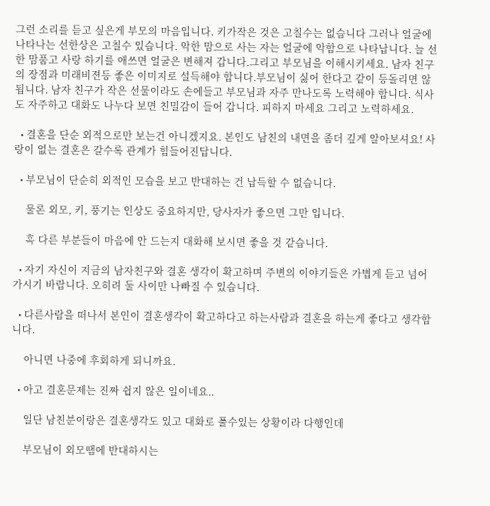그런 소리를 듣고 싶은게 부모의 마음입니다. 키가작은 것은 고칠수는 없습니다 그러나 얼굴에 나타나는 선한상은 고칠수 있습니다. 악한 맘으로 사는 자는 얼굴에 악함으로 나타납니다. 늘 선한 맘품고 사랑 하기를 애쓰면 얼굴은 변해져 갑니다.그리고 부모님을 이해시키세요. 남자 친구의 장점과 미래비젼등 좋은 이미지로 설득해야 합니다.부모님이 싫어 한다고 같이 등돌리면 않됩니다. 남자 친구가 작은 선물이라도 손에들고 부모님과 자주 만나도록 노력해야 합니다. 식사도 자주하고 대화도 나누다 보면 친밀감이 들어 갑니다. 피하지 마세요 그리고 노력하세요.

  • 결혼을 단순 외적으로만 보는건 아니겠지요. 본인도 남친의 내면을 좀더 깊게 알아보셔요! 사랑이 없는 결혼은 갈수록 관계가 힘들어진답니다.

  • 부모님이 단순히 외적인 모습을 보고 반대하는 건 납득할 수 없습니다.

    물론 외모, 키, 풍기는 인상도 중요하지만, 당사자가 좋으면 그만 입니다.

    혹 다른 부분들이 마음에 안 드는지 대화해 보시면 좋을 것 같습니다.

  • 자기 자신이 지금의 남자친구와 결혼 생각이 확고하며 주변의 이야기들은 가볍게 듣고 넘어가시기 바랍니다. 오히려 둘 사이만 나빠질 수 있습니다.

  • 다른사람을 떠나서 본인이 결혼생각이 확고하다고 하는사람과 결혼을 하는게 좋다고 생각합니다.

    아니면 나중에 후회하게 되니까요.

  • 아고 결혼문제는 진짜 쉽지 않은 일이네요..

    일단 남친분이랑은 결혼생각도 있고 대화로 풀수있는 상황이라 다행인데

    부모님이 외모땜에 반대하시는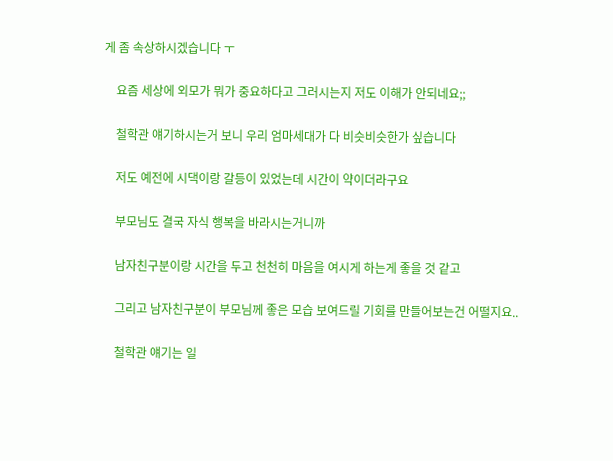게 좀 속상하시겠습니다 ㅜ

    요즘 세상에 외모가 뭐가 중요하다고 그러시는지 저도 이해가 안되네요;;

    철학관 얘기하시는거 보니 우리 엄마세대가 다 비슷비슷한가 싶습니다

    저도 예전에 시댁이랑 갈등이 있었는데 시간이 약이더라구요

    부모님도 결국 자식 행복을 바라시는거니까

    남자친구분이랑 시간을 두고 천천히 마음을 여시게 하는게 좋을 것 같고

    그리고 남자친구분이 부모님께 좋은 모습 보여드릴 기회를 만들어보는건 어떨지요..

    철학관 얘기는 일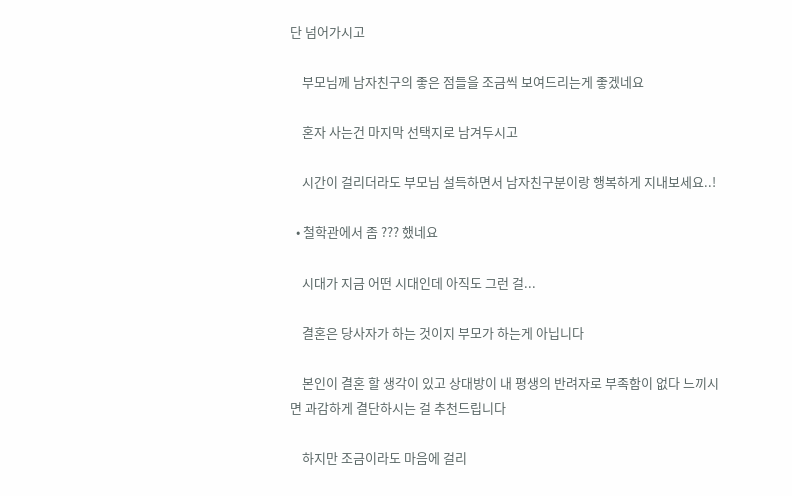단 넘어가시고

    부모님께 남자친구의 좋은 점들을 조금씩 보여드리는게 좋겠네요

    혼자 사는건 마지막 선택지로 남겨두시고

    시간이 걸리더라도 부모님 설득하면서 남자친구분이랑 행복하게 지내보세요..!

  • 철학관에서 좀 ??? 했네요

    시대가 지금 어떤 시대인데 아직도 그런 걸...

    결혼은 당사자가 하는 것이지 부모가 하는게 아닙니다

    본인이 결혼 할 생각이 있고 상대방이 내 평생의 반려자로 부족함이 없다 느끼시면 과감하게 결단하시는 걸 추천드립니다

    하지만 조금이라도 마음에 걸리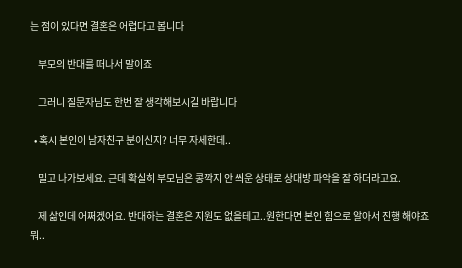는 점이 있다면 결혼은 어렵다고 봅니다

    부모의 반대를 떠나서 말이죠

    그러니 질문자님도 한번 잘 생각해보시길 바랍니다

  • 혹시 본인이 남자친구 분이신지? 너무 자세한데..

    밀고 나가보세요. 근데 확실히 부모님은 콩깍지 안 씌운 상태로 상대방 파악을 잘 하더라고요.

    제 삶인데 어쩌겠어요. 반대하는 결혼은 지원도 없을테고..원한다면 본인 힘으로 알아서 진행 해야죠 뭐..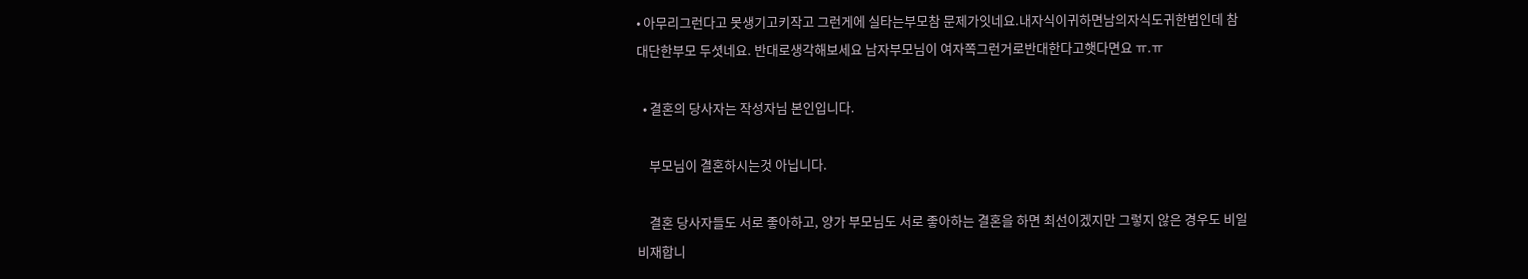• 아무리그런다고 못생기고키작고 그런게에 실타는부모참 문제가잇네요.내자식이귀하면남의자식도귀한법인데 참 대단한부모 두셧네요. 반대로생각해보세요 남자부모님이 여자쪽그런거로반대한다고햇다면요 ㅠ.ㅠ

  • 결혼의 당사자는 작성자님 본인입니다.

    부모님이 결혼하시는것 아닙니다.

    결혼 당사자들도 서로 좋아하고, 양가 부모님도 서로 좋아하는 결혼을 하면 최선이겠지만 그렇지 않은 경우도 비일비재합니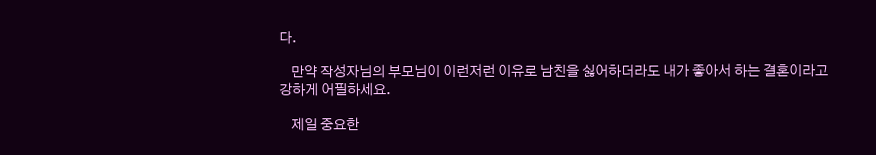다.

    만약 작성자님의 부모님이 이런저런 이유로 남친을 싫어하더라도 내가 좋아서 하는 결혼이라고 강하게 어필하세요.

    제일 중요한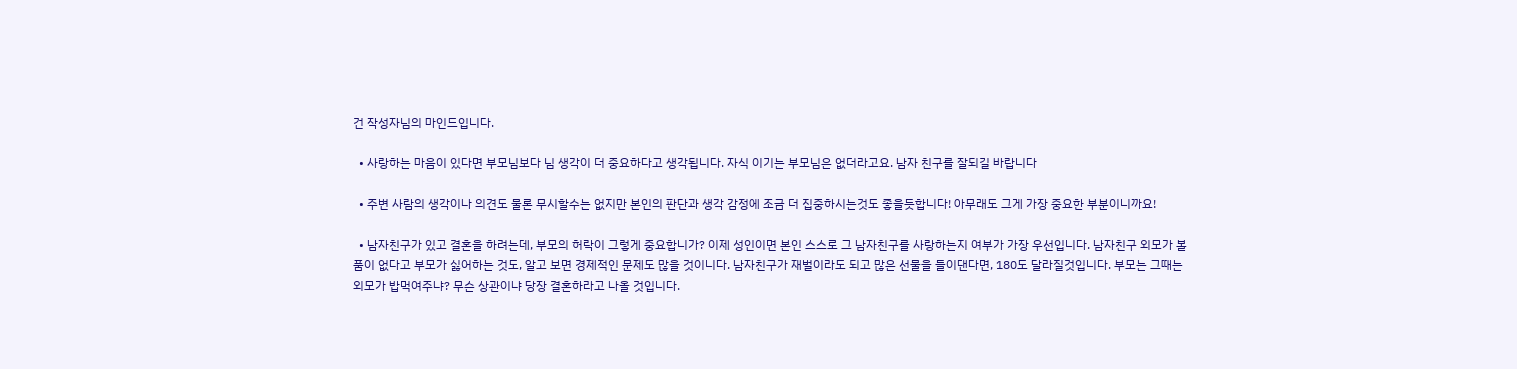건 작성자님의 마인드입니다.

  • 사랑하는 마음이 있다면 부모님보다 님 생각이 더 중요하다고 생각됩니다. 자식 이기는 부모님은 없더라고요. 남자 친구를 잘되길 바랍니다

  • 주변 사람의 생각이나 의견도 물론 무시할수는 없지만 본인의 판단과 생각 감정에 조금 더 집중하시는것도 좋을듯합니다! 아무래도 그게 가장 중요한 부분이니까요!

  • 남자친구가 있고 결혼을 하려는데, 부모의 허락이 그렇게 중요합니가? 이제 성인이면 본인 스스로 그 남자친구를 사랑하는지 여부가 가장 우선입니다. 남자친구 외모가 볼품이 없다고 부모가 싫어하는 것도, 알고 보면 경제적인 문제도 많을 것이니다. 남자친구가 재벌이라도 되고 많은 선물을 들이댄다면, 180도 달라질것입니다. 부모는 그때는 외모가 밥먹여주냐? 무슨 상관이냐 당장 결혼하라고 나올 것입니다.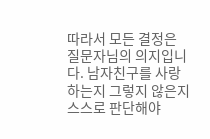따라서 모든 결정은 질문자님의 의지입니다. 남자친구를 사랑하는지 그렇지 않은지 스스로 판단해야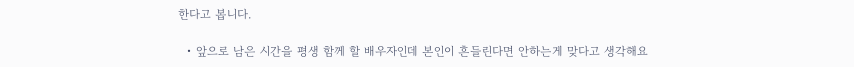한다고 봅니다.

  • 앞으로 남은 시간을 평생 함께 할 배우자인데 본인이 흔들린다면 안하는게 맞다고 생각해요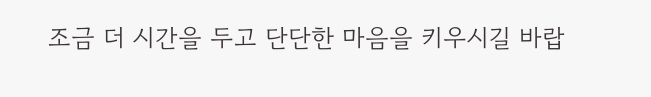조금 더 시간을 두고 단단한 마음을 키우시길 바랍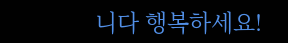니다 행복하세요!